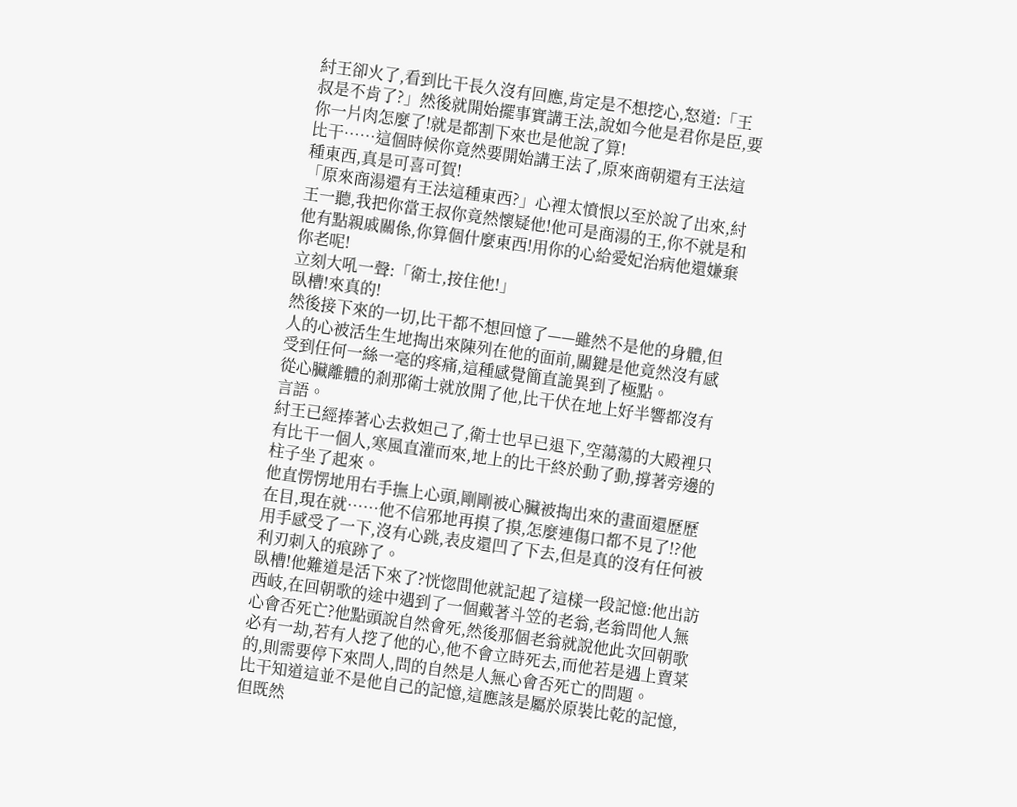紂王卻火了,看到比干長久沒有回應,肯定是不想挖心,怒道:「王叔是不肯了?」然後就開始擺事實講王法,說如今他是君你是臣,要你一片肉怎麼了!就是都割下來也是他說了算!
比干……這個時候你竟然要開始講王法了,原來商朝還有王法這種東西,真是可喜可賀!
「原來商湯還有王法這種東西?」心裡太憤恨以至於說了出來,紂王一聽,我把你當王叔你竟然懷疑他!他可是商湯的王,你不就是和他有點親戚關係,你算個什麼東西!用你的心給愛妃治病他還嫌棄你老呢!
立刻大吼一聲:「衛士,按住他!」
臥槽!來真的!
然後接下來的一切,比干都不想回憶了——雖然不是他的身體,但人的心被活生生地掏出來陳列在他的面前,關鍵是他竟然沒有感受到任何一絲一毫的疼痛,這種感覺簡直詭異到了極點。
從心臟離體的剎那衛士就放開了他,比干伏在地上好半響都沒有言語。
紂王已經捧著心去救妲己了,衛士也早已退下,空蕩蕩的大殿裡只有比干一個人,寒風直灌而來,地上的比干終於動了動,撐著旁邊的柱子坐了起來。
他直愣愣地用右手撫上心頭,剛剛被心臟被掏出來的畫面還歷歷在目,現在就……他不信邪地再摸了摸,怎麼連傷口都不見了!?他用手感受了一下,沒有心跳,表皮還凹了下去,但是真的沒有任何被利刃刺入的痕跡了。
臥槽!他難道是活下來了?恍惚間他就記起了這樣一段記憶:他出訪西岐,在回朝歌的途中遇到了一個戴著斗笠的老翁,老翁問他人無心會否死亡?他點頭說自然會死,然後那個老翁就說他此次回朝歌必有一劫,若有人挖了他的心,他不會立時死去,而他若是遇上賣菜的,則需要停下來問人,問的自然是人無心會否死亡的問題。
比干知道這並不是他自己的記憶,這應該是屬於原裝比乾的記憶,但既然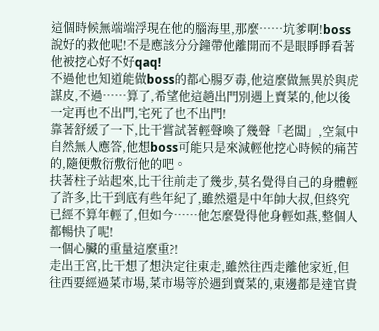這個時候無端端浮現在他的腦海里,那麼……坑爹啊!boss說好的救他呢!不是應該分分鐘帶他離開而不是眼睜睜看著他被挖心好不好qaq!
不過他也知道能做boss的都心腸歹毒,他這麼做無異於與虎謀皮,不過……算了,希望他這趟出門別遇上賣菜的,他以後一定再也不出門,宅死了也不出門!
靠著舒緩了一下,比干嘗試著輕聲喚了幾聲「老闆」,空氣中自然無人應答,他想boss可能只是來減輕他挖心時候的痛苦的,隨便敷衍敷衍他的吧。
扶著柱子站起來,比干往前走了幾步,莫名覺得自己的身體輕了許多,比干到底有些年紀了,雖然還是中年帥大叔,但終究已經不算年輕了,但如今……他怎麼覺得他身輕如燕,整個人都暢快了呢!
一個心臟的重量這麼重?!
走出王宮,比干想了想決定往東走,雖然往西走離他家近,但往西要經過菜市場,菜市場等於遇到賣菜的,東邊都是達官貴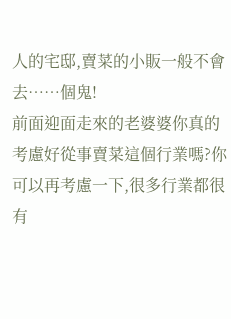人的宅邸,賣菜的小販一般不會去……個鬼!
前面迎面走來的老婆婆你真的考慮好從事賣菜這個行業嗎?你可以再考慮一下,很多行業都很有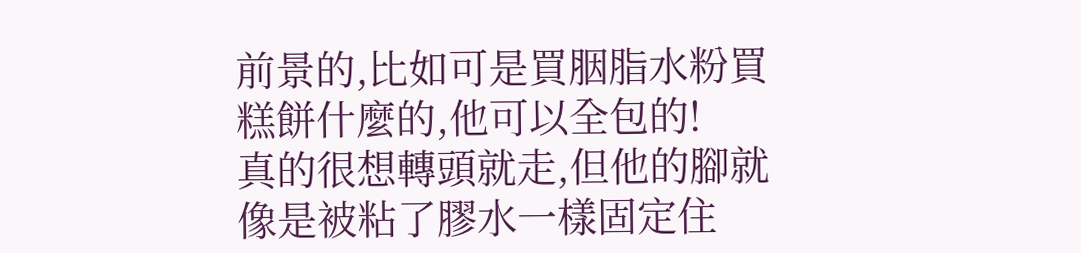前景的,比如可是買胭脂水粉買糕餅什麼的,他可以全包的!
真的很想轉頭就走,但他的腳就像是被粘了膠水一樣固定住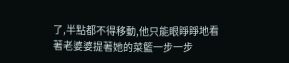了,半點都不得移動,他只能眼睜睜地看著老婆婆提著她的菜籃一步一步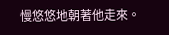慢悠悠地朝著他走來。